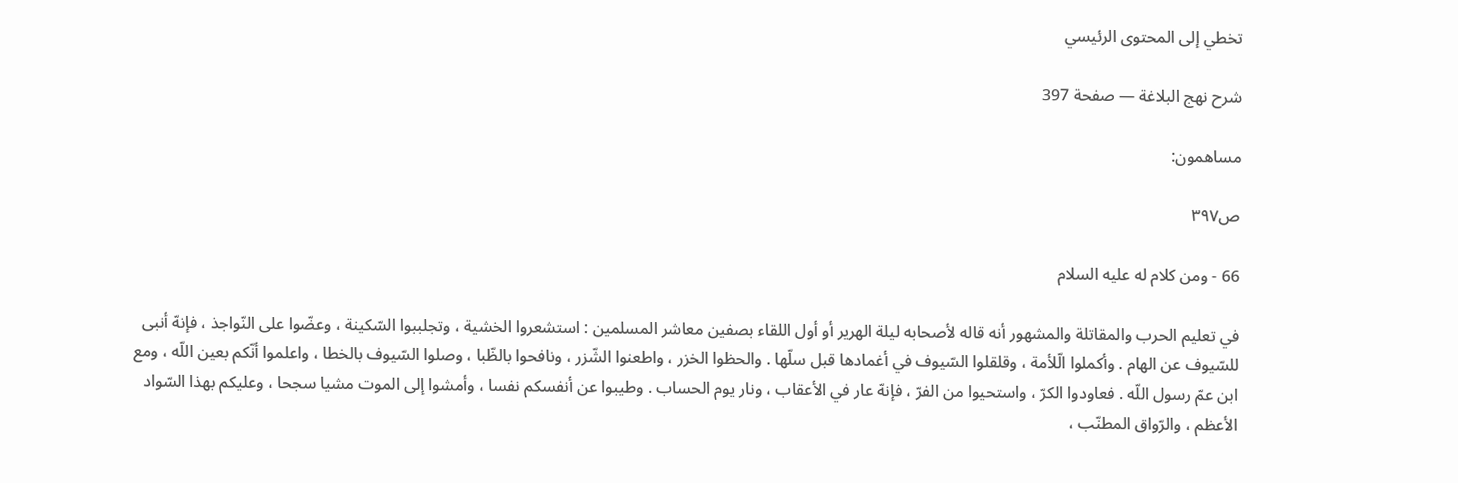تخطي إلى المحتوى الرئيسي

شرح نهج البلاغة — صفحة 397

مساهمون:

ص٣٩٧

66 - ومن كلام له عليه السلام

في تعليم الحرب والمقاتلة والمشهور أنه قاله لأصحابه ليلة الهرير أو أول اللقاء بصفين معاشر المسلمين : استشعروا الخشية ، وتجلببوا السّكينة ، وعضّوا على النّواجذ ، فإنهّ أنبى للسّيوف عن الهام . وأكملوا الّلأمة ، وقلقلوا السّيوف في أغمادها قبل سلّها . والحظوا الخزر ، واطعنوا الشّزر ، ونافحوا بالظّبا ، وصلوا السّيوف بالخطا ، واعلموا أنّكم بعين اللّه ، ومع ابن عمّ رسول اللّه . فعاودوا الكرّ ، واستحيوا من الفرّ ، فإنهّ عار في الأعقاب ، ونار يوم الحساب . وطيبوا عن أنفسكم نفسا ، وأمشوا إلى الموت مشيا سجحا ، وعليكم بهذا السّواد الأعظم ، والرّواق المطنّب ،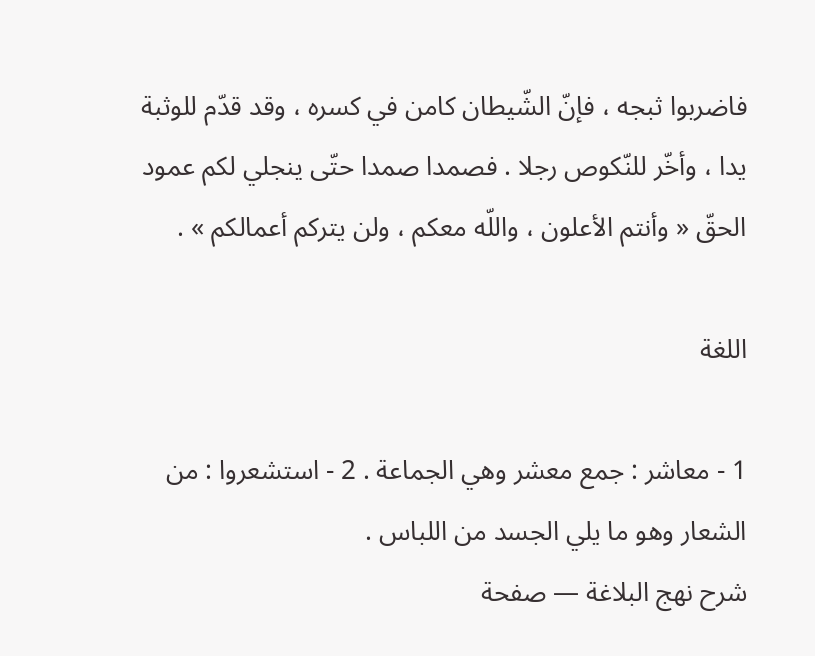فاضربوا ثبجه ، فإنّ الشّيطان كامن في كسره ، وقد قدّم للوثبة يدا ، وأخّر للنّكوص رجلا . فصمدا صمدا حتّى ينجلي لكم عمود الحقّ « وأنتم الأعلون ، واللّه معكم ، ولن يتركم أعمالكم » .

اللغة

1 - معاشر : جمع معشر وهي الجماعة . 2 - استشعروا : من الشعار وهو ما يلي الجسد من اللباس .
شرح نهج البلاغة — صفحة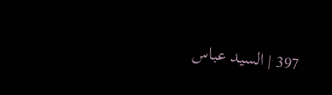397 | السيد عباس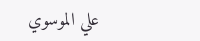علي الموسوي